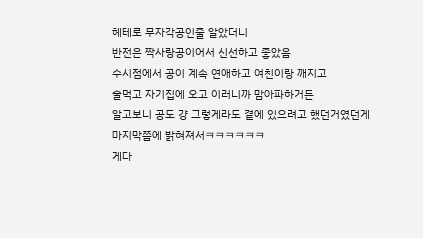헤테로 무자각공인줄 알았더니
반전은 짝사랑공이어서 신선하고 좋았음
수시점에서 공이 계속 연애하고 여친이랑 깨지고
술먹고 자기집에 오고 이러니까 맘아파하거든
알고보니 공도 걍 그렇게라도 곁에 있으려고 했던거였던게
마지막쯤에 밝혀져서ㅋㅋㅋㅋㅋㅋ
게다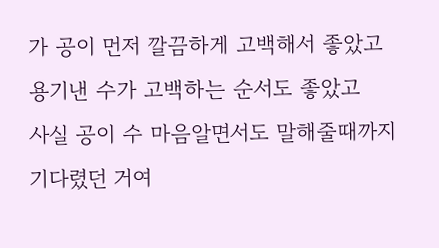가 공이 먼저 깔끔하게 고백해서 좋았고
용기낸 수가 고백하는 순서도 좋았고
사실 공이 수 마음알면서도 말해줄때까지 기다렸던 거여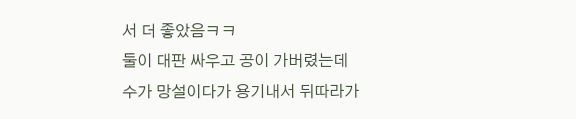서 더 좋았음ㅋㅋ
둘이 대판 싸우고 공이 가버렸는데 수가 망설이다가 용기내서 뒤따라가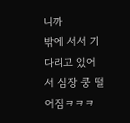니까
밖에 서서 기다리고 있어서 심장 쿵 떨어짐ㅋㅋㅋ